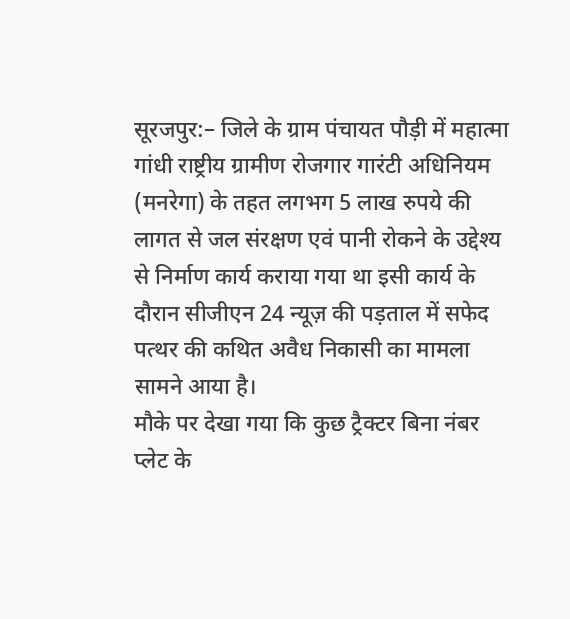सूरजपुर:– जिले के ग्राम पंचायत पौड़ी में महात्मा गांधी राष्ट्रीय ग्रामीण रोजगार गारंटी अधिनियम (मनरेगा) के तहत लगभग 5 लाख रुपये की लागत से जल संरक्षण एवं पानी रोकने के उद्देश्य से निर्माण कार्य कराया गया था इसी कार्य के दौरान सीजीएन 24 न्यूज़ की पड़ताल में सफेद पत्थर की कथित अवैध निकासी का मामला सामने आया है।
मौके पर देखा गया कि कुछ ट्रैक्टर बिना नंबर प्लेट के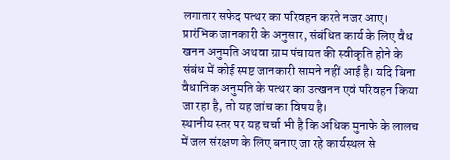लगातार सफेद पत्थर का परिवहन करते नजर आए। प्रारंभिक जानकारी के अनुसार, संबंधित कार्य के लिए वैध खनन अनुमति अथवा ग्राम पंचायत की स्वीकृति होने के संबंध में कोई स्पष्ट जानकारी सामने नहीं आई है। यदि बिना वैधानिक अनुमति के पत्थर का उत्खनन एवं परिवहन किया जा रहा है, तो यह जांच का विषय है।
स्थानीय स्तर पर यह चर्चा भी है कि अधिक मुनाफे के लालच में जल संरक्षण के लिए बनाए जा रहे कार्यस्थल से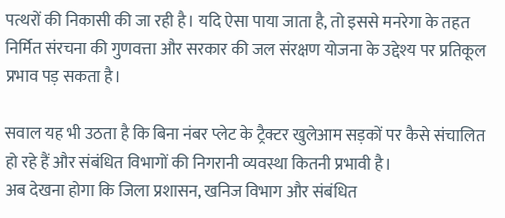पत्थरों की निकासी की जा रही है। यदि ऐसा पाया जाता है, तो इससे मनरेगा के तहत निर्मित संरचना की गुणवत्ता और सरकार की जल संरक्षण योजना के उद्देश्य पर प्रतिकूल प्रभाव पड़ सकता है।

सवाल यह भी उठता है कि बिना नंबर प्लेट के ट्रैक्टर खुलेआम सड़कों पर कैसे संचालित हो रहे हैं और संबंधित विभागों की निगरानी व्यवस्था कितनी प्रभावी है।
अब देखना होगा कि जिला प्रशासन, खनिज विभाग और संबंधित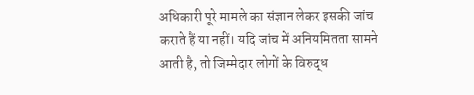अधिकारी पूरे मामले का संज्ञान लेकर इसकी जांच कराते हैं या नहीं। यदि जांच में अनियमितता सामने आती है, तो जिम्मेदार लोगों के विरुद्ध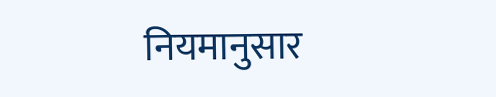नियमानुसार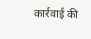कार्रवाई की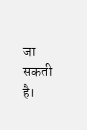जा सकती है।